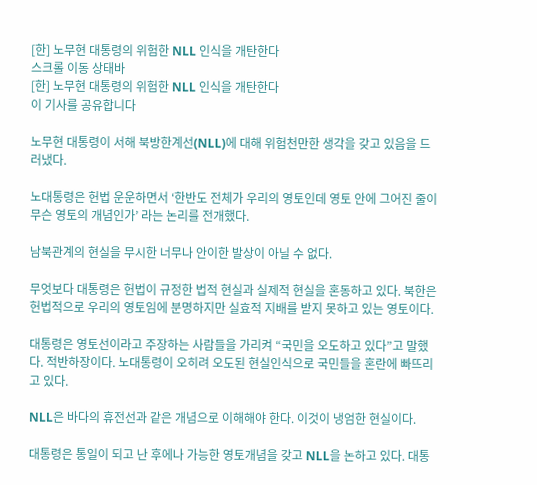[한] 노무현 대통령의 위험한 NLL 인식을 개탄한다
스크롤 이동 상태바
[한] 노무현 대통령의 위험한 NLL 인식을 개탄한다
이 기사를 공유합니다

노무현 대통령이 서해 북방한계선(NLL)에 대해 위험천만한 생각을 갖고 있음을 드러냈다.

노대통령은 헌법 운운하면서 ‘한반도 전체가 우리의 영토인데 영토 안에 그어진 줄이 무슨 영토의 개념인가’ 라는 논리를 전개했다.

남북관계의 현실을 무시한 너무나 안이한 발상이 아닐 수 없다.

무엇보다 대통령은 헌법이 규정한 법적 현실과 실제적 현실을 혼동하고 있다. 북한은 헌법적으로 우리의 영토임에 분명하지만 실효적 지배를 받지 못하고 있는 영토이다.

대통령은 영토선이라고 주장하는 사람들을 가리켜 “국민을 오도하고 있다”고 말했다. 적반하장이다. 노대통령이 오히려 오도된 현실인식으로 국민들을 혼란에 빠뜨리고 있다.

NLL은 바다의 휴전선과 같은 개념으로 이해해야 한다. 이것이 냉엄한 현실이다.

대통령은 통일이 되고 난 후에나 가능한 영토개념을 갖고 NLL을 논하고 있다. 대통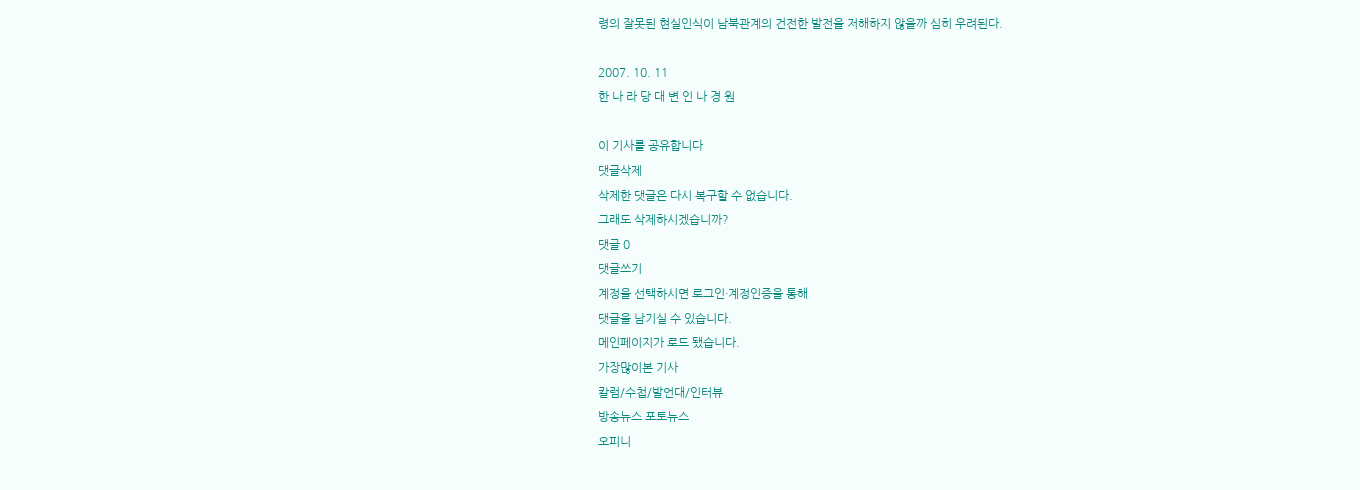령의 잘못된 현실인식이 남북관계의 건전한 발전을 저해하지 않을까 심히 우려된다.

2007. 10. 11
한 나 라 당 대 변 인 나 경 원

이 기사를 공유합니다
댓글삭제
삭제한 댓글은 다시 복구할 수 없습니다.
그래도 삭제하시겠습니까?
댓글 0
댓글쓰기
계정을 선택하시면 로그인·계정인증을 통해
댓글을 남기실 수 있습니다.
메인페이지가 로드 됐습니다.
가장많이본 기사
칼럼/수첩/발언대/인터뷰
방송뉴스 포토뉴스
오피니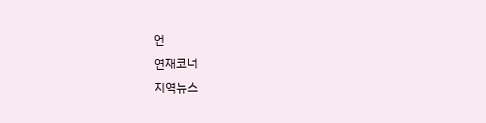언
연재코너
지역뉴스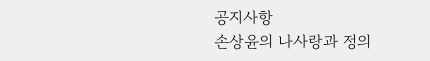공지사항
손상윤의 나사랑과 정의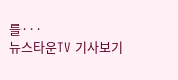를···
뉴스타운TV 기사보기